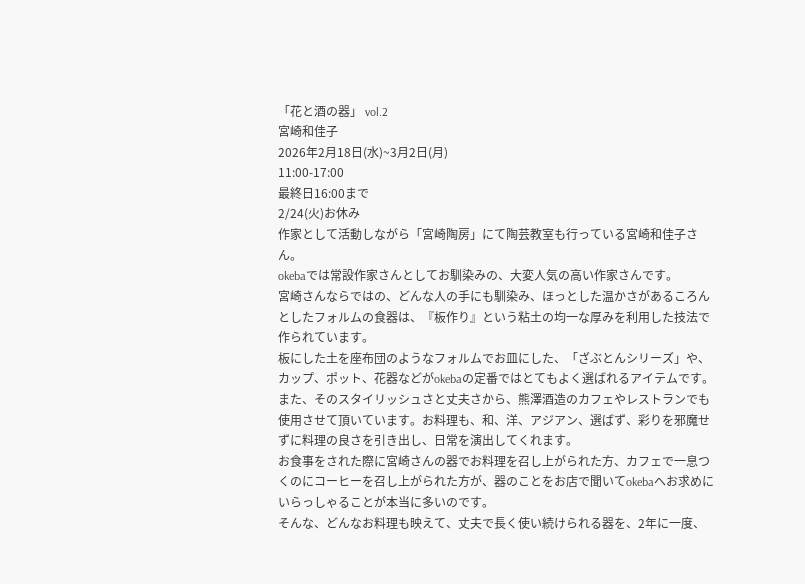「花と酒の器」 vol.2
宮崎和佳子
2026年2月18日(水)~3月2日(月)
11:00-17:00
最終日16:00まで
2/24(火)お休み
作家として活動しながら「宮崎陶房」にて陶芸教室も行っている宮崎和佳子さん。
okebaでは常設作家さんとしてお馴染みの、大変人気の高い作家さんです。
宮崎さんならではの、どんな人の手にも馴染み、ほっとした温かさがあるころんとしたフォルムの食器は、『板作り』という粘土の均一な厚みを利用した技法で作られています。
板にした土を座布団のようなフォルムでお皿にした、「ざぶとんシリーズ」や、カップ、ポット、花器などがokebaの定番ではとてもよく選ばれるアイテムです。
また、そのスタイリッシュさと丈夫さから、熊澤酒造のカフェやレストランでも使用させて頂いています。お料理も、和、洋、アジアン、選ばず、彩りを邪魔せずに料理の良さを引き出し、日常を演出してくれます。
お食事をされた際に宮崎さんの器でお料理を召し上がられた方、カフェで一息つくのにコーヒーを召し上がられた方が、器のことをお店で聞いてokebaへお求めにいらっしゃることが本当に多いのです。
そんな、どんなお料理も映えて、丈夫で長く使い続けられる器を、2年に一度、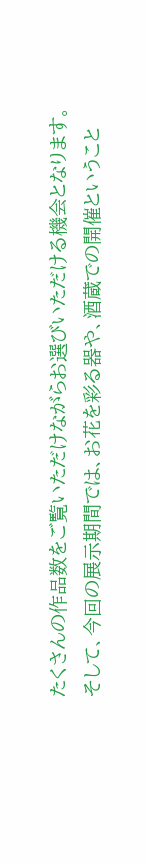たくさんの作品数をご覧いただけながらお選びいただける機会となります。
そして、今回の展示期間では、お花を彩る器や、酒蔵での開催ということ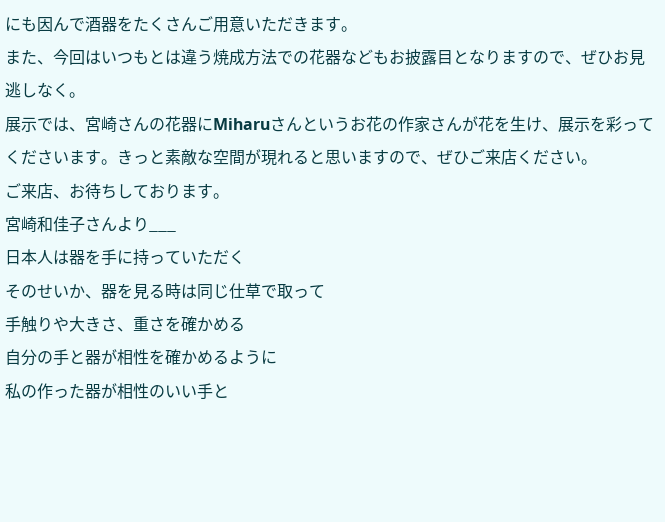にも因んで酒器をたくさんご用意いただきます。
また、今回はいつもとは違う焼成方法での花器などもお披露目となりますので、ぜひお見逃しなく。
展示では、宮崎さんの花器にMiharuさんというお花の作家さんが花を生け、展示を彩ってくださいます。きっと素敵な空間が現れると思いますので、ぜひご来店ください。
ご来店、お待ちしております。
宮崎和佳子さんより___
日本人は器を手に持っていただく
そのせいか、器を見る時は同じ仕草で取って
手触りや大きさ、重さを確かめる
自分の手と器が相性を確かめるように
私の作った器が相性のいい手と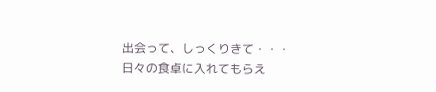出会って、しっくりきて・・・
日々の食卓に入れてもらえ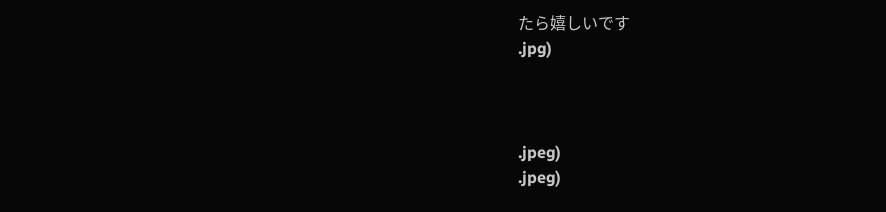たら嬉しいです
.jpg)



.jpeg)
.jpeg)